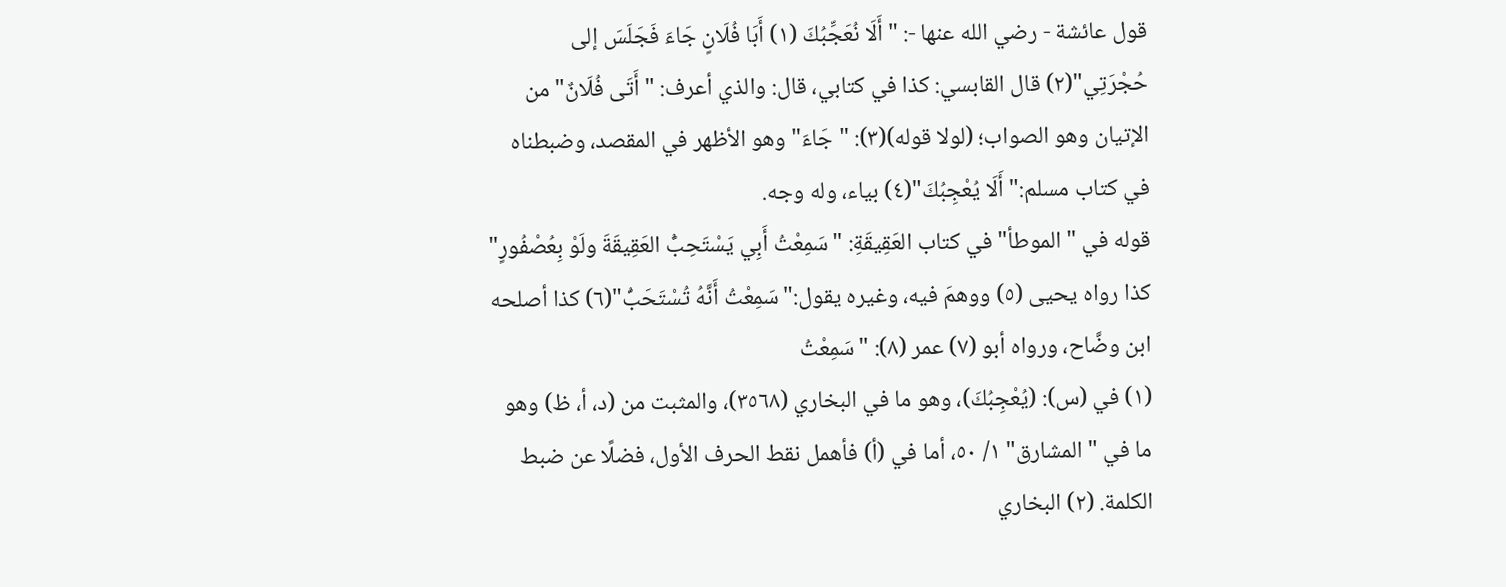قول عائشة - رضي الله عنها -: "أَلَا نُعَجِّبُكَ (١) أَبَا فُلَانٍ جَاءَ فَجَلَسَ إلى حُجْرَتِي"(٢) قال القابسي: كذا في كتابي، قال: والذي أعرف: "أَتَى فُلَانٌ" من الإتيان وهو الصواب؛ (لولا قوله)(٣): "جَاءَ" وهو الأظهر في المقصد، وضبطناه في كتاب مسلم:"أَلَا يُعْجِبُكَ"(٤) بياء، وله وجه.
قوله في "الموطأ" في كتاب العَقِيقَةِ: "سَمِعْتُ أَبِي يَسْتَحِبُّ العَقِيقَةَ ولَوْ بِعُصْفُورٍ" كذا رواه يحيى (٥) ووهمَ فيه، وغيره يقول:"سَمِعْتُ أَنَّهُ تُسْتَحَبُّ"(٦) كذا أصلحه ابن وضَّاح، ورواه أبو (٧) عمر (٨): "سَمِعْتُ
(١) في (س): (يُعْجِبُكَ)، وهو ما في البخاري (٣٥٦٨)، والمثبت من (د، أ، ظ) وهو ما في "المشارق" ١/ ٥٠، أما في (أ) فأهمل نقط الحرف الأول، فضلًا عن ضبط الكلمة. (٢) البخاري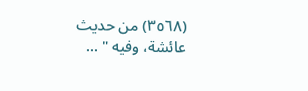(٣٥٦٨) من حديث عائشة، وفيه " ...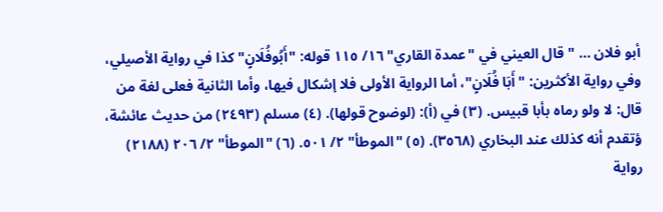أبو فلان ... " قال العيني في "عمدة القاري" ١٦/ ١١٥ قوله: "أَبُوفُلَانٍ" كذا في رواية الأصيلي، وفي رواية الأكثرين: "أَبَا فُلَانٍ"، أما الرواية الأولى فلا إشكال فيها، وأما الثانية فعلى لغة من قال: لا ولو رماه بأبا قبيس. (٣) في (أ): (لوضوح قولها). (٤) مسلم (٢٤٩٣) من حديث عائشة، ؤتقدم أنه كذلك عند البخاري (٣٥٦٨). (٥) "الموطأ" ٢/ ٥٠١. (٦) "الموطأ" ٢/ ٢٠٦ (٢١٨٨) رواية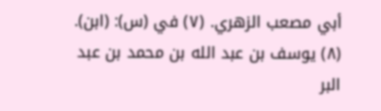أبي مصعب الزهري. (٧) في (س): (ابن). (٨) يوسف بن عبد الله بن محمد بن عبد البر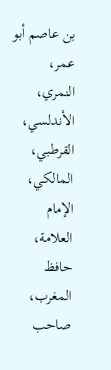بن عاصم أبو عمر، النمري، الأندلسي، القرطبي، المالكي، الإمام العلامة، حافظ المغرب، صاحب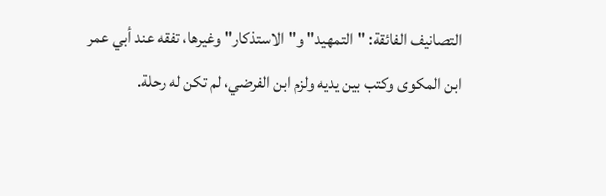التصانيف الفائقة: "التمهيد" و"الاستذكار" وغيرها، تفقه عند أبي عمر ابن المكوى وكتب بين يديه ولزم ابن الفرضي، لم تكن له رحلة.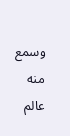وسمع منه عالم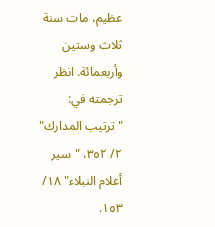عظيم، مات سنة ثلاث وستين وأربعمائة. انظر ترجمته في: "ترتيب المدارك" ٢/ ٣٥٢، "سير أعلام النبلاء" ١٨/ ١٥٣.